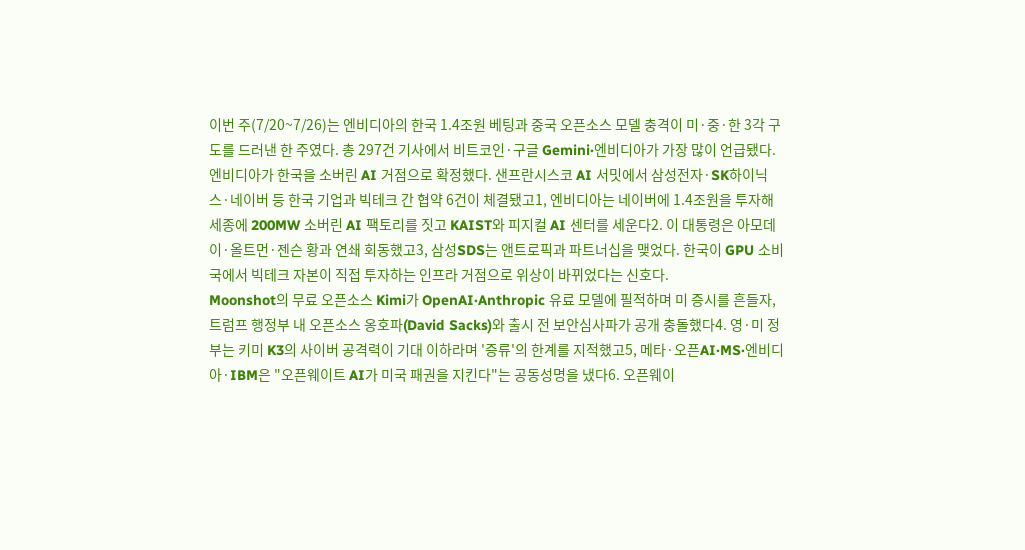이번 주(7/20~7/26)는 엔비디아의 한국 1.4조원 베팅과 중국 오픈소스 모델 충격이 미·중·한 3각 구도를 드러낸 한 주였다. 총 297건 기사에서 비트코인·구글 Gemini·엔비디아가 가장 많이 언급됐다.
엔비디아가 한국을 소버린 AI 거점으로 확정했다. 샌프란시스코 AI 서밋에서 삼성전자·SK하이닉스·네이버 등 한국 기업과 빅테크 간 협약 6건이 체결됐고1, 엔비디아는 네이버에 1.4조원을 투자해 세종에 200MW 소버린 AI 팩토리를 짓고 KAIST와 피지컬 AI 센터를 세운다2. 이 대통령은 아모데이·올트먼·젠슨 황과 연쇄 회동했고3, 삼성SDS는 앤트로픽과 파트너십을 맺었다. 한국이 GPU 소비국에서 빅테크 자본이 직접 투자하는 인프라 거점으로 위상이 바뀌었다는 신호다.
Moonshot의 무료 오픈소스 Kimi가 OpenAI·Anthropic 유료 모델에 필적하며 미 증시를 흔들자, 트럼프 행정부 내 오픈소스 옹호파(David Sacks)와 출시 전 보안심사파가 공개 충돌했다4. 영·미 정부는 키미 K3의 사이버 공격력이 기대 이하라며 '증류'의 한계를 지적했고5, 메타·오픈AI·MS·엔비디아·IBM은 "오픈웨이트 AI가 미국 패권을 지킨다"는 공동성명을 냈다6. 오픈웨이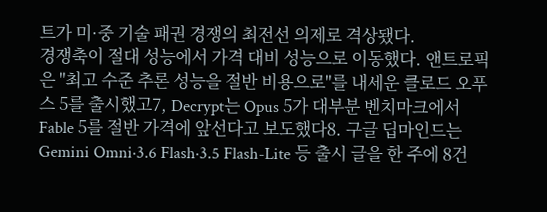트가 미·중 기술 패권 경쟁의 최전선 의제로 격상됐다.
경쟁축이 절대 성능에서 가격 대비 성능으로 이동했다. 앤트로픽은 "최고 수준 추론 성능을 절반 비용으로"를 내세운 클로드 오푸스 5를 출시했고7, Decrypt는 Opus 5가 대부분 벤치마크에서 Fable 5를 절반 가격에 앞선다고 보도했다8. 구글 딥마인드는 Gemini Omni·3.6 Flash·3.5 Flash-Lite 등 출시 글을 한 주에 8건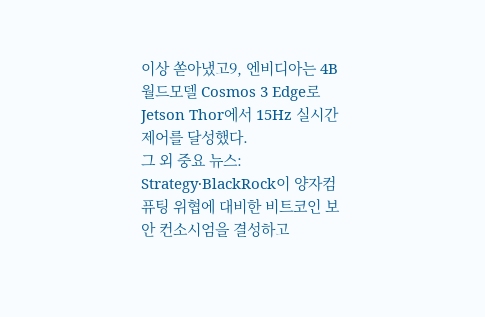이상 쏟아냈고9, 엔비디아는 4B 월드모델 Cosmos 3 Edge로 Jetson Thor에서 15Hz 실시간 제어를 달성했다.
그 외 중요 뉴스: Strategy·BlackRock이 양자컴퓨팅 위협에 대비한 비트코인 보안 컨소시엄을 결성하고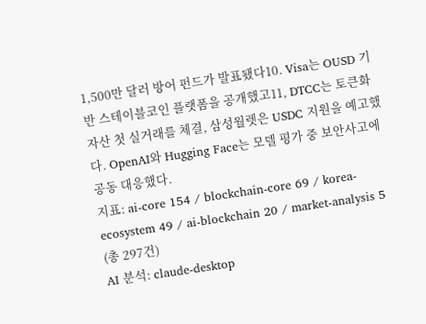1,500만 달러 방어 펀드가 발표됐다10. Visa는 OUSD 기반 스테이블코인 플랫폼을 공개했고11, DTCC는 토큰화 자산 첫 실거래를 체결, 삼성월렛은 USDC 지원을 예고했다. OpenAI와 Hugging Face는 모델 평가 중 보안사고에 공동 대응했다.
지표: ai-core 154 / blockchain-core 69 / korea-ecosystem 49 / ai-blockchain 20 / market-analysis 5 (총 297건)
AI 분석: claude-desktop